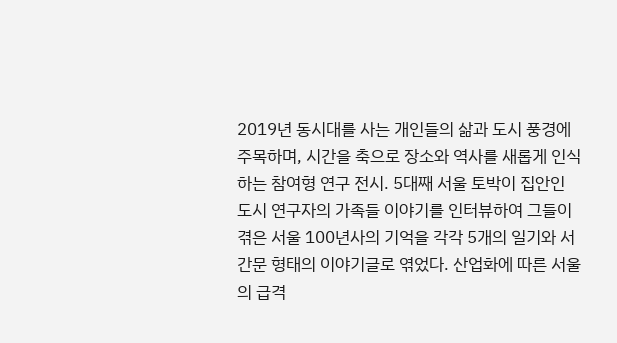2019년 동시대를 사는 개인들의 삶과 도시 풍경에 주목하며, 시간을 축으로 장소와 역사를 새롭게 인식하는 참여형 연구 전시. 5대째 서울 토박이 집안인 도시 연구자의 가족들 이야기를 인터뷰하여 그들이 겪은 서울 100년사의 기억을 각각 5개의 일기와 서간문 형태의 이야기글로 엮었다. 산업화에 따른 서울의 급격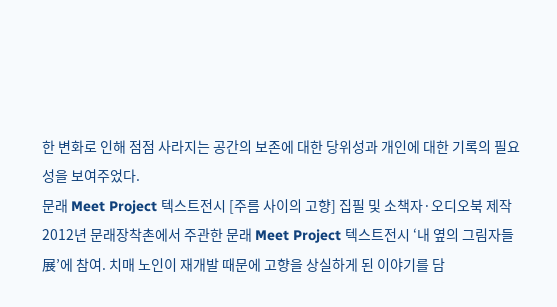한 변화로 인해 점점 사라지는 공간의 보존에 대한 당위성과 개인에 대한 기록의 필요성을 보여주었다.
문래 Meet Project 텍스트전시 [주름 사이의 고향] 집필 및 소책자·오디오북 제작
2012년 문래장착촌에서 주관한 문래 Meet Project 텍스트전시 ‘내 옆의 그림자들 展’에 참여. 치매 노인이 재개발 때문에 고향을 상실하게 된 이야기를 담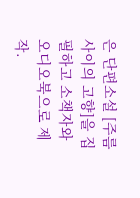은 단편소설 [주름 사이의 고향]을 집필하고 소책자와 오디오북으로 제작.